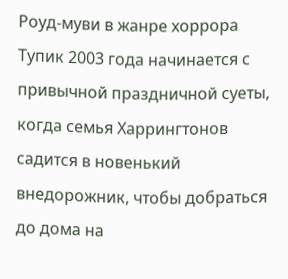Роуд-муви в жанре хоррора Тупик 2003 года начинается с привычной праздничной суеты, когда семья Харрингтонов садится в новенький внедорожник, чтобы добраться до дома на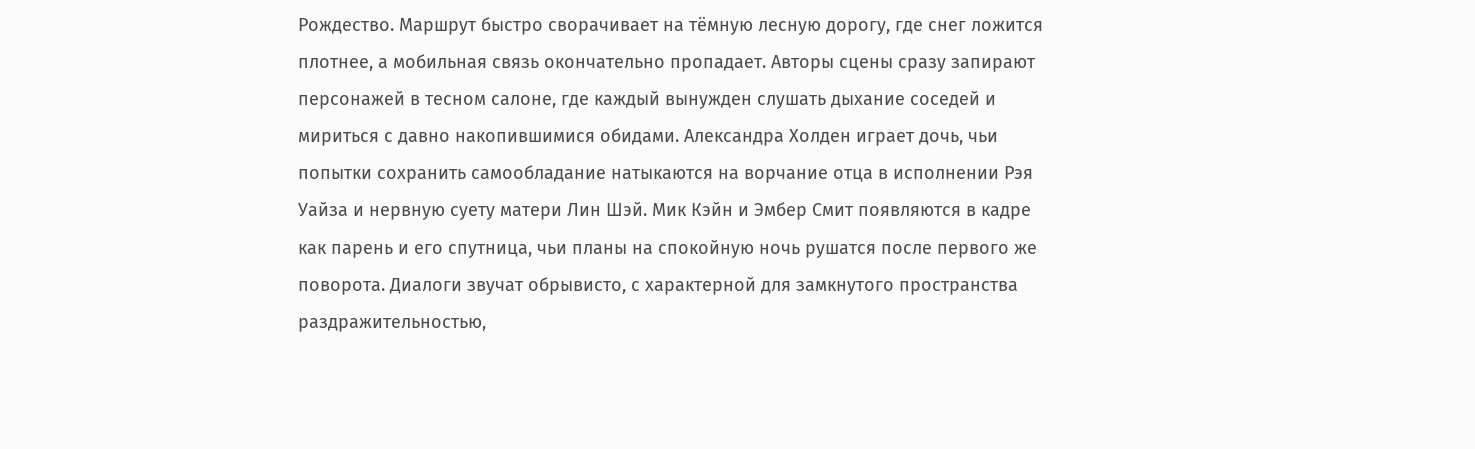Рождество. Маршрут быстро сворачивает на тёмную лесную дорогу, где снег ложится плотнее, а мобильная связь окончательно пропадает. Авторы сцены сразу запирают персонажей в тесном салоне, где каждый вынужден слушать дыхание соседей и мириться с давно накопившимися обидами. Александра Холден играет дочь, чьи попытки сохранить самообладание натыкаются на ворчание отца в исполнении Рэя Уайза и нервную суету матери Лин Шэй. Мик Кэйн и Эмбер Смит появляются в кадре как парень и его спутница, чьи планы на спокойную ночь рушатся после первого же поворота. Диалоги звучат обрывисто, с характерной для замкнутого пространства раздражительностью,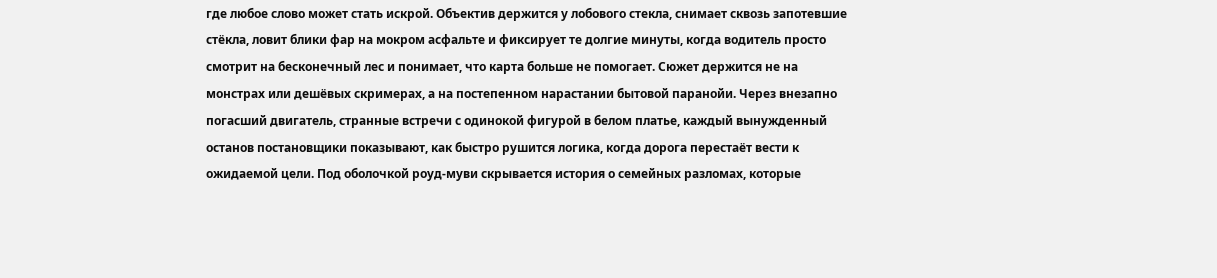где любое слово может стать искрой. Объектив держится у лобового стекла, снимает сквозь запотевшие стёкла, ловит блики фар на мокром асфальте и фиксирует те долгие минуты, когда водитель просто смотрит на бесконечный лес и понимает, что карта больше не помогает. Сюжет держится не на монстрах или дешёвых скримерах, а на постепенном нарастании бытовой паранойи. Через внезапно погасший двигатель, странные встречи с одинокой фигурой в белом платье, каждый вынужденный останов постановщики показывают, как быстро рушится логика, когда дорога перестаёт вести к ожидаемой цели. Под оболочкой роуд-муви скрывается история о семейных разломах, которые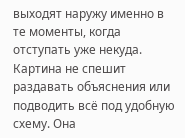выходят наружу именно в те моменты, когда отступать уже некуда. Картина не спешит раздавать объяснения или подводить всё под удобную схему. Она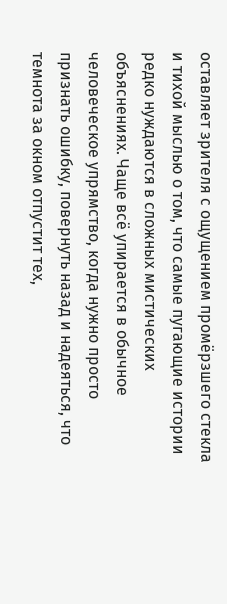оставляет зрителя с ощущением промёрзшего стекла и тихой мыслью о том, что самые пугающие истории редко нуждаются в сложных мистических объяснениях. Чаще всё упирается в обычное человеческое упрямство, когда нужно просто признать ошибку, повернуть назад и надеяться, что темнота за окном отпустит тех,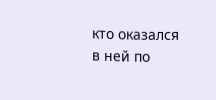кто оказался в ней по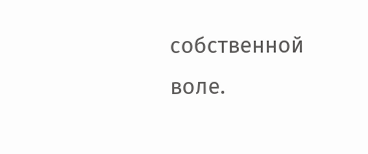собственной воле.